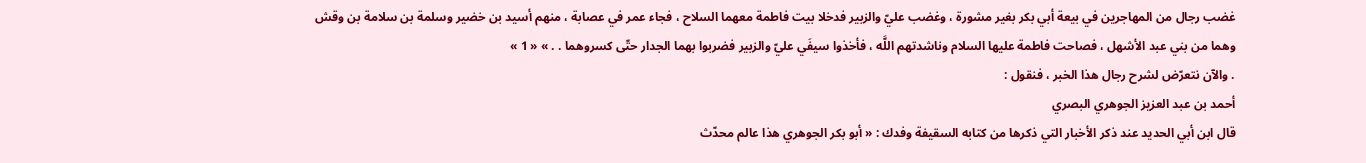غضب رجال من المهاجرين في بيعة أبي بكر بغير مشورة ، وغضب عليّ والزبير فدخلا بيت فاطمة معهما السلاح ، فجاء عمر في عصابة ، منهم أسيد بن خضير وسلمة بن سلامة بن وقش وهما من بني عبد الأشهل ، فصاحت فاطمة عليها السلام وناشدتهم اللَّه ، فأخذوا سيفَي عليّ والزبير فضربوا بهما الجدار حتّى كسروهما . . » « 1 »
. والآن نتعرّض لشرح رجال هذا الخبر ، فنقول :
أحمد بن عبد العزيز الجوهري البصري
قال ابن أبي الحديد عند ذكر الأخبار التي ذكرها من كتابه السقيفة وفدك : « أبو بكر الجوهري هذا عالم محدّث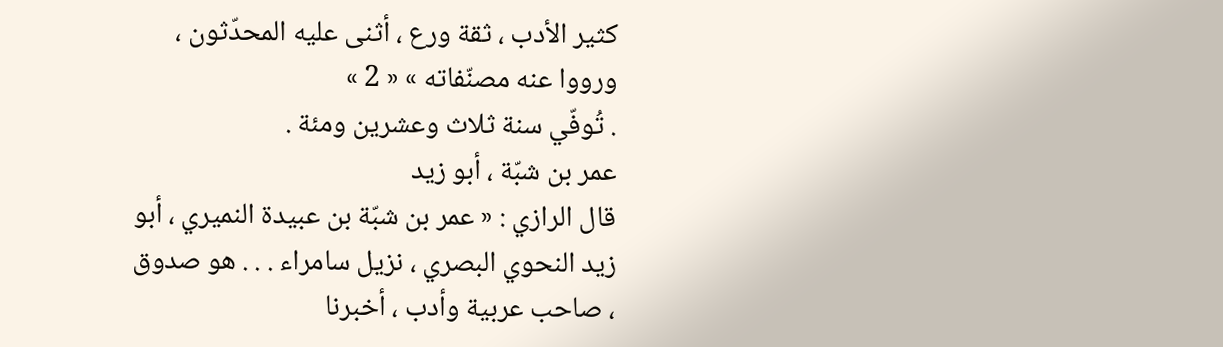كثير الأدب ، ثقة ورع ، أثنى عليه المحدّثون ، ورووا عنه مصنّفاته » « 2 »
. تُوفّي سنة ثلاث وعشرين ومئة .
عمر بن شبّة ، أبو زيد
قال الرازي : « عمر بن شبّة بن عبيدة النميري ، أبو زيد النحوي البصري ، نزيل سامراء . . . هو صدوق ، صاحب عربية وأدب ، أخبرنا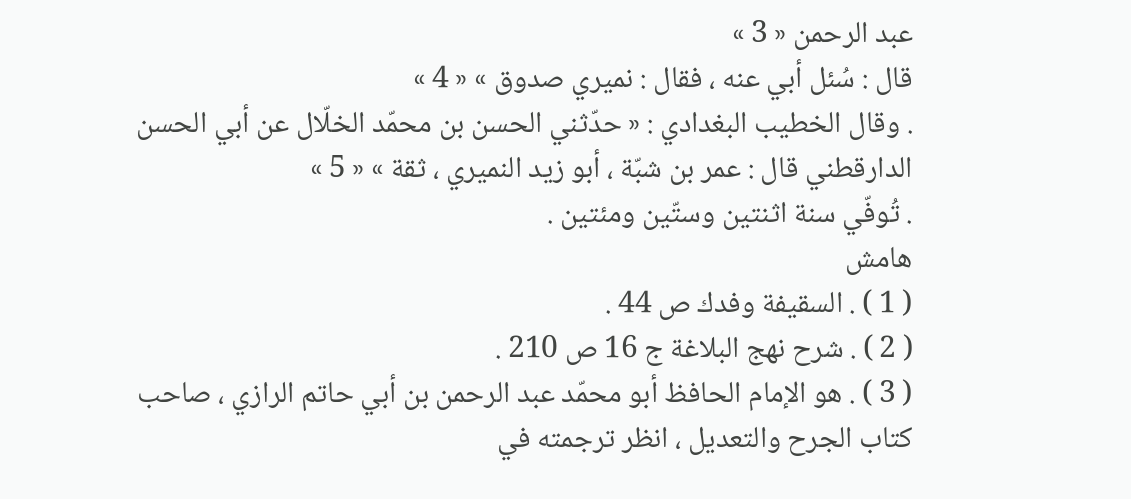عبد الرحمن « 3 »
قال : سُئل أبي عنه ، فقال : نميري صدوق » « 4 »
. وقال الخطيب البغدادي : « حدّثني الحسن بن محمّد الخلّال عن أبي الحسن الدارقطني قال : عمر بن شبّة ، أبو زيد النميري ، ثقة » « 5 »
. تُوفّي سنة اثنتين وستّين ومئتين .
هامش
( 1 ) . السقيفة وفدك ص 44 .
( 2 ) . شرح نهج البلاغة ج 16 ص 210 .
( 3 ) . هو الإمام الحافظ أبو محمّد عبد الرحمن بن أبي حاتم الرازي ، صاحب كتاب الجرح والتعديل ، انظر ترجمته في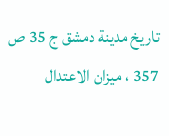تاريخ مدينة دمشق ج 35 ص 357 ، ميزان الاعتدال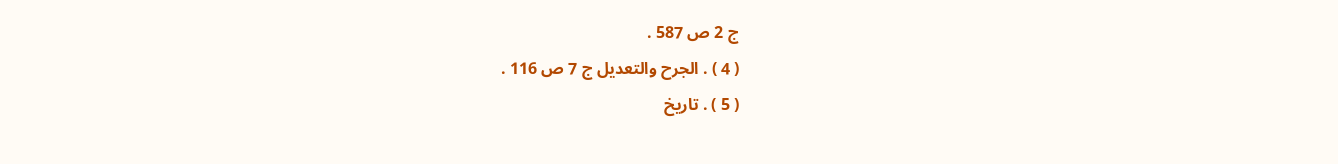ج 2 ص 587 .
( 4 ) . الجرح والتعديل ج 7 ص 116 .
( 5 ) . تاريخ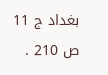بغداد ج 11 ص 210 .